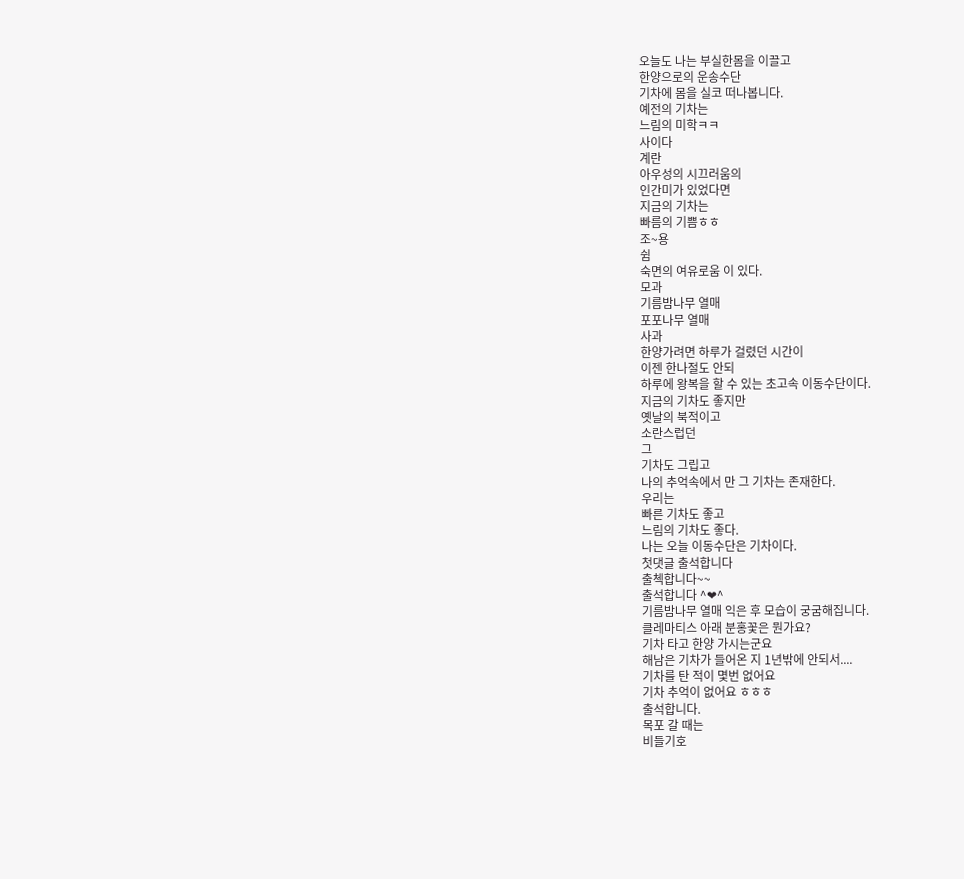오늘도 나는 부실한몸을 이끌고
한양으로의 운송수단
기차에 몸을 실코 떠나봅니다.
예전의 기차는
느림의 미학ㅋㅋ
사이다
계란
아우성의 시끄러움의
인간미가 있었다면
지금의 기차는
빠름의 기쁨ㅎㅎ
조~용
쉼
숙면의 여유로움 이 있다.
모과
기름밤나무 열매
포포나무 열매
사과
한양가려면 하루가 걸렸던 시간이
이젠 한나절도 안되
하루에 왕복을 할 수 있는 초고속 이동수단이다.
지금의 기차도 좋지만
옛날의 북적이고
소란스럽던
그
기차도 그립고
나의 추억속에서 만 그 기차는 존재한다.
우리는
빠른 기차도 좋고
느림의 기차도 좋다.
나는 오늘 이동수단은 기차이다.
첫댓글 출석합니다
출첵합니다~~
출석합니다 ^❤^
기름밤나무 열매 익은 후 모습이 궁굼해집니다.
클레마티스 아래 분홍꽃은 뭔가요?
기차 타고 한양 가시는군요
해남은 기차가 들어온 지 1년밖에 안되서....
기차를 탄 적이 몇번 없어요
기차 추억이 없어요 ㅎㅎㅎ
출석합니다.
목포 갈 때는
비들기호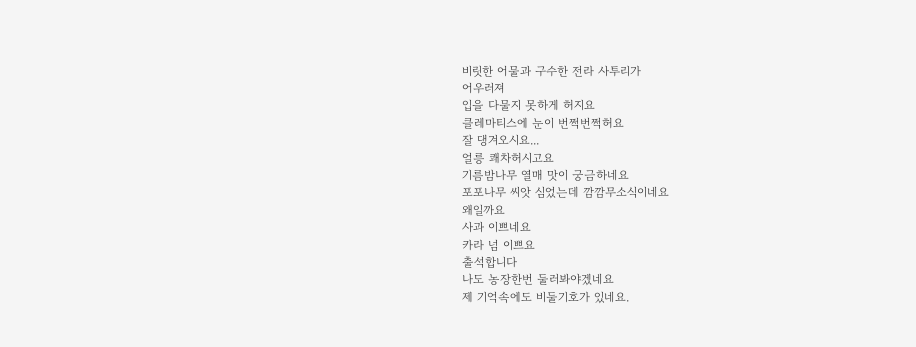비릿한 어물과 구수한 전라 사투리가
어우러져
입을 다물지 못하게 허지요
클레마티스에 눈이 번쩍번쩍허요
잘 댕겨오시요...
얼릉 쾌차허시고요
기름밤나무 열매 맛이 궁금하네요
포포나무 씨앗 심었는데 깜깜무소식이네요
왜일까요
사과 이쁘네요
카라 넘 이쁘요
출석합니다
나도 농장한번 둘러봐야겠네요
제 기억속에도 비둘기호가 있네요.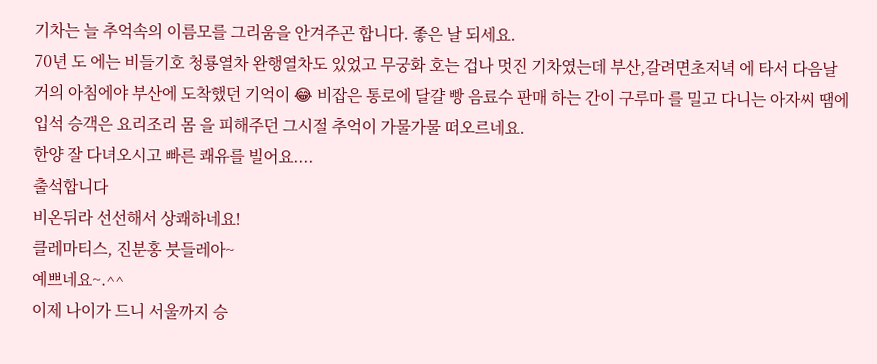기차는 늘 추억속의 이름모를 그리움을 안겨주곤 합니다. 좋은 날 되세요.
70년 도 에는 비들기호 청룡열차 완행열차도 있었고 무궁화 호는 겁나 멋진 기차였는데 부산,갈려면초저녁 에 타서 다음날 거의 아침에야 부산에 도착했던 기억이 😂 비잡은 통로에 달걀 빵 음료수 판매 하는 간이 구루마 를 밀고 다니는 아자씨 땜에 입석 승객은 요리조리 몸 을 피해주던 그시절 추억이 가물가물 떠오르네요.
한양 잘 다녀오시고 빠른 쾌유를 빌어요....
출석합니다
비온뒤라 선선해서 상쾌하네요!
클레마티스, 진분홍 붓들레아~
예쁘네요~.^^
이제 나이가 드니 서울까지 승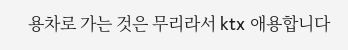용차로 가는 것은 무리라서 ktx 애용합니다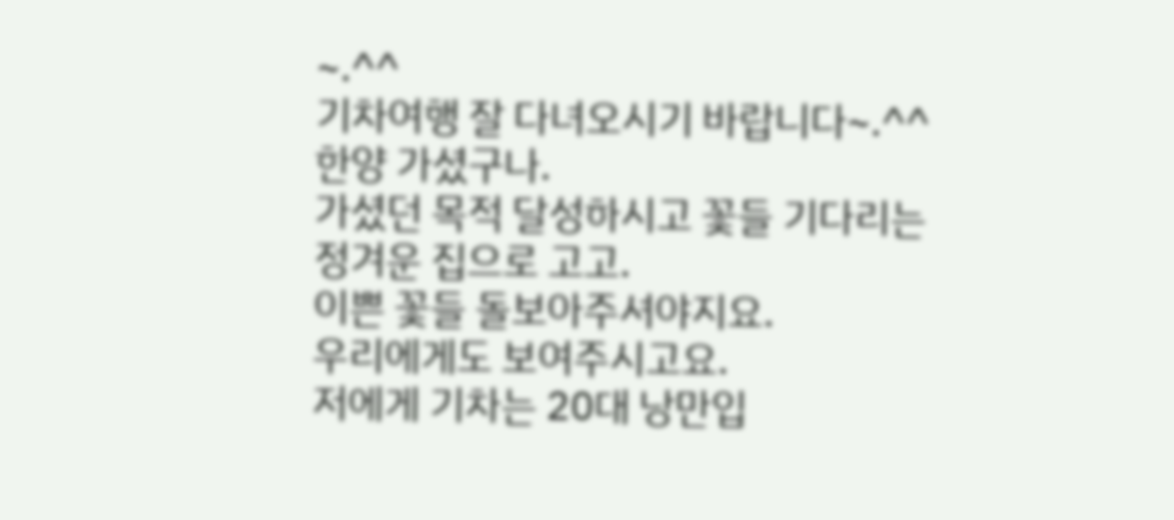~.^^
기차여행 잘 다녀오시기 바랍니다~.^^
한양 가셨구나.
가셨던 목적 달성하시고 꽃들 기다리는 정겨운 집으로 고고.
이쁜 꽃들 돌보아주셔야지요.
우리에게도 보여주시고요.
저에게 기차는 20대 낭만입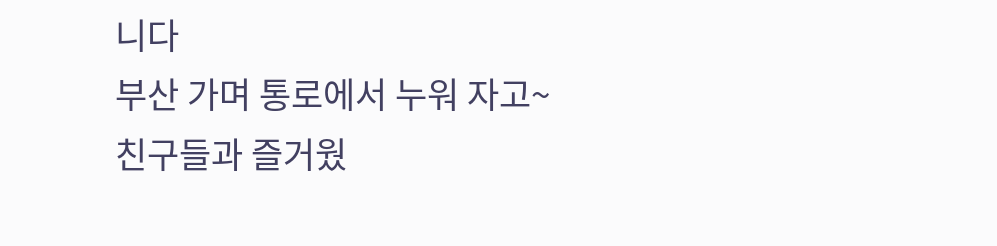니다
부산 가며 통로에서 누워 자고~
친구들과 즐거웠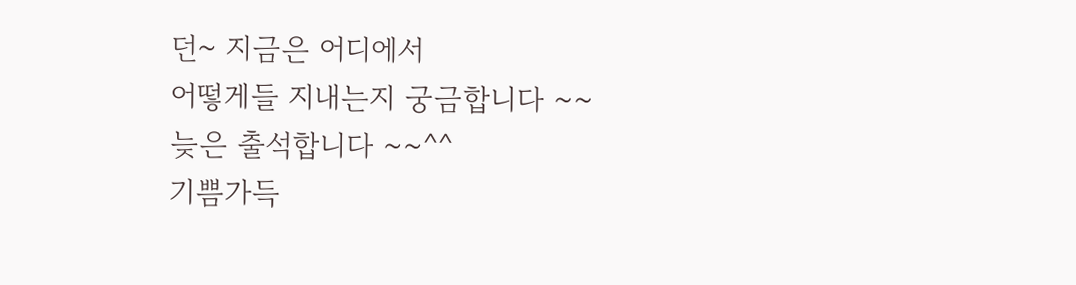던~ 지금은 어디에서
어떻게들 지내는지 궁금합니다 ~~
늦은 출석합니다 ~~^^
기쁨가득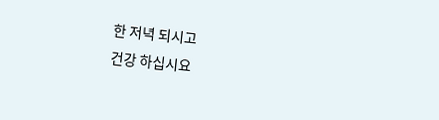한 저녁 되시고
건강 하십시요